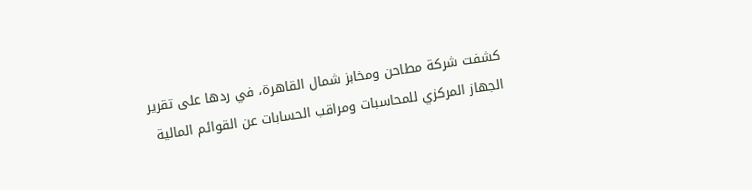كشفت شركة مطاحن ومخابز شمال القاهرة، في ردها على تقرير الجهاز المركزي للمحاسبات ومراقب الحسابات عن القوائم المالية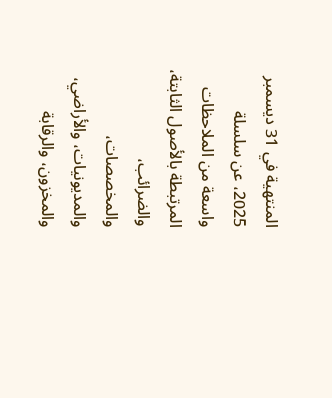المنتهية في 31 ديسمبر 2025، عن سلسلة واسعة من الملاحظات المرتبطة بالأصول الثابتة، والضرائب، والمخصصات، والمديونيات، والأراضي، والمخزون، والرقابة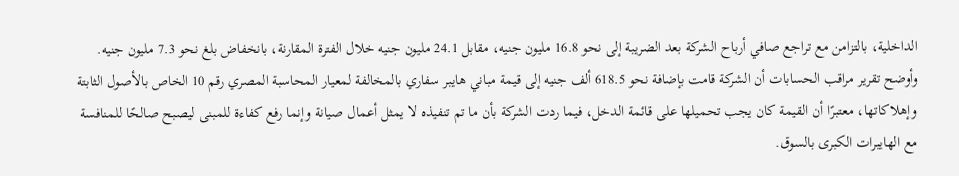الداخلية، بالتزامن مع تراجع صافي أرباح الشركة بعد الضريبة إلى نحو 16.8 مليون جنيه، مقابل 24.1 مليون جنيه خلال الفترة المقارنة، بانخفاض بلغ نحو 7.3 مليون جنيه.
وأوضح تقرير مراقب الحسابات أن الشركة قامت بإضافة نحو 618.5 ألف جنيه إلى قيمة مباني هايبر سفاري بالمخالفة لمعيار المحاسبة المصري رقم 10 الخاص بالأصول الثابتة وإهلاكاتها، معتبرًا أن القيمة كان يجب تحميلها على قائمة الدخل، فيما ردت الشركة بأن ما تم تنفيذه لا يمثل أعمال صيانة وإنما رفع كفاءة للمبنى ليصبح صالحًا للمنافسة مع الهايبرات الكبرى بالسوق.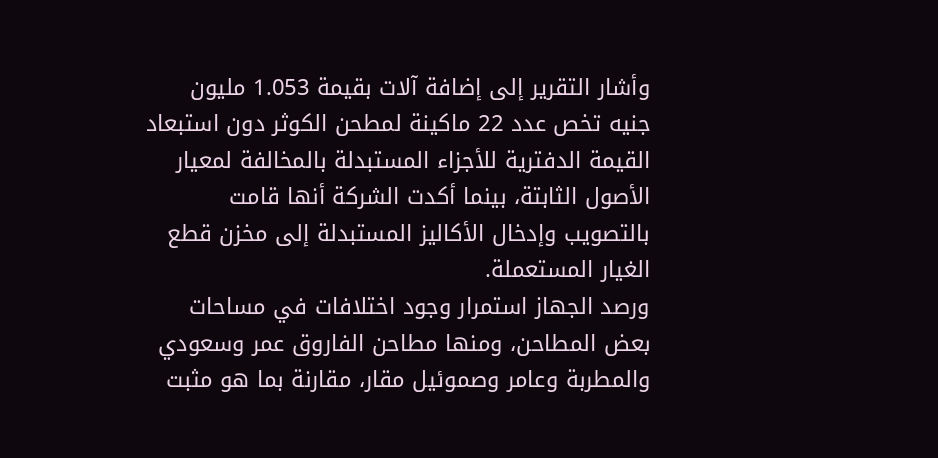وأشار التقرير إلى إضافة آلات بقيمة 1.053 مليون جنيه تخص عدد 22 ماكينة لمطحن الكوثر دون استبعاد القيمة الدفترية للأجزاء المستبدلة بالمخالفة لمعيار الأصول الثابتة، بينما أكدت الشركة أنها قامت بالتصويب وإدخال الأكاليز المستبدلة إلى مخزن قطع الغيار المستعملة.
ورصد الجهاز استمرار وجود اختلافات في مساحات بعض المطاحن، ومنها مطاحن الفاروق عمر وسعودي والمطربة وعامر وصموئيل مقار، مقارنة بما هو مثبت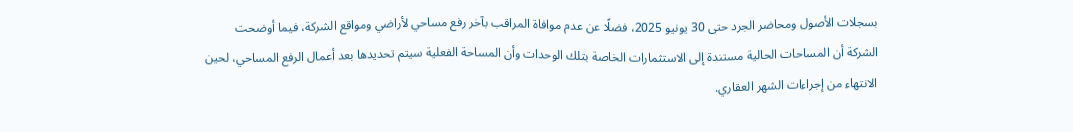بسجلات الأصول ومحاضر الجرد حتى 30 يونيو 2025، فضلًا عن عدم موافاة المراقب بآخر رفع مساحي لأراضي ومواقع الشركة، فيما أوضحت الشركة أن المساحات الحالية مستندة إلى الاستثمارات الخاصة بتلك الوحدات وأن المساحة الفعلية سيتم تحديدها بعد أعمال الرفع المساحي، لحين الانتهاء من إجراءات الشهر العقاري.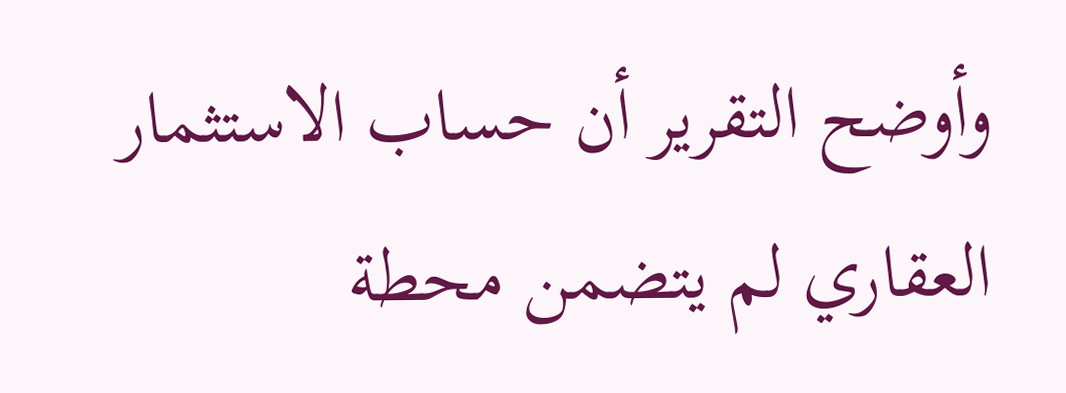وأوضح التقرير أن حساب الاستثمار العقاري لم يتضمن محطة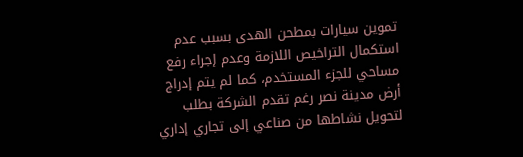تموين سيارات بمطحن الهدى بسبب عدم استكمال التراخيص اللازمة وعدم إجراء رفع مساحي للجزء المستخدم، كما لم يتم إدراج أرض مدينة نصر رغم تقدم الشركة بطلب لتحويل نشاطها من صناعي إلى تجاري إداري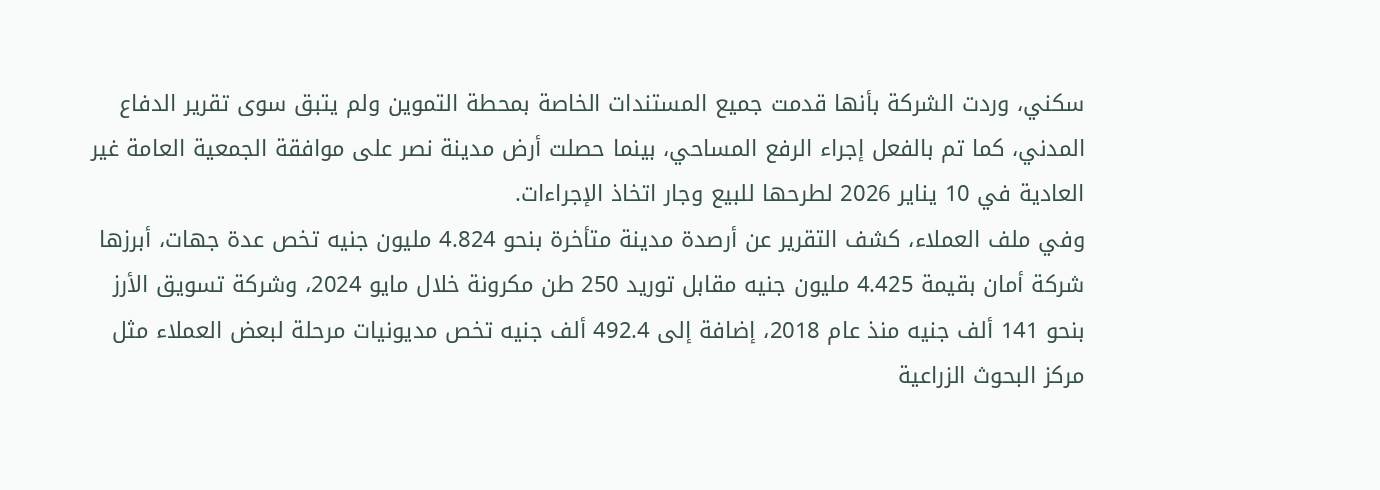سكني، وردت الشركة بأنها قدمت جميع المستندات الخاصة بمحطة التموين ولم يتبق سوى تقرير الدفاع المدني، كما تم بالفعل إجراء الرفع المساحي، بينما حصلت أرض مدينة نصر على موافقة الجمعية العامة غير العادية في 10 يناير 2026 لطرحها للبيع وجار اتخاذ الإجراءات.
وفي ملف العملاء، كشف التقرير عن أرصدة مدينة متأخرة بنحو 4.824 مليون جنيه تخص عدة جهات، أبرزها شركة أمان بقيمة 4.425 مليون جنيه مقابل توريد 250 طن مكرونة خلال مايو 2024، وشركة تسويق الأرز بنحو 141 ألف جنيه منذ عام 2018، إضافة إلى 492.4 ألف جنيه تخص مديونيات مرحلة لبعض العملاء مثل مركز البحوث الزراعية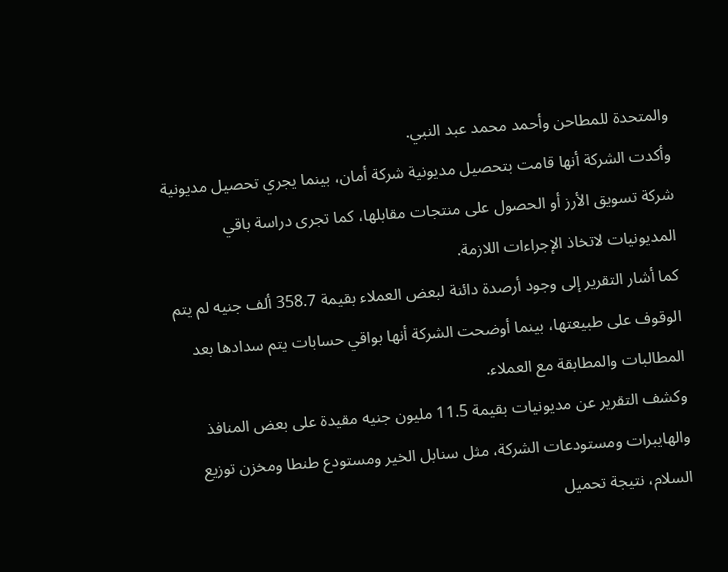والمتحدة للمطاحن وأحمد محمد عبد النبي.
وأكدت الشركة أنها قامت بتحصيل مديونية شركة أمان، بينما يجري تحصيل مديونية شركة تسويق الأرز أو الحصول على منتجات مقابلها، كما تجرى دراسة باقي المديونيات لاتخاذ الإجراءات اللازمة.
كما أشار التقرير إلى وجود أرصدة دائنة لبعض العملاء بقيمة 358.7 ألف جنيه لم يتم الوقوف على طبيعتها، بينما أوضحت الشركة أنها بواقي حسابات يتم سدادها بعد المطالبات والمطابقة مع العملاء.
وكشف التقرير عن مديونيات بقيمة 11.5 مليون جنيه مقيدة على بعض المنافذ والهايبرات ومستودعات الشركة، مثل سنابل الخير ومستودع طنطا ومخزن توزيع السلام، نتيجة تحميل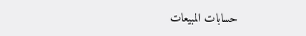حسابات المبيعات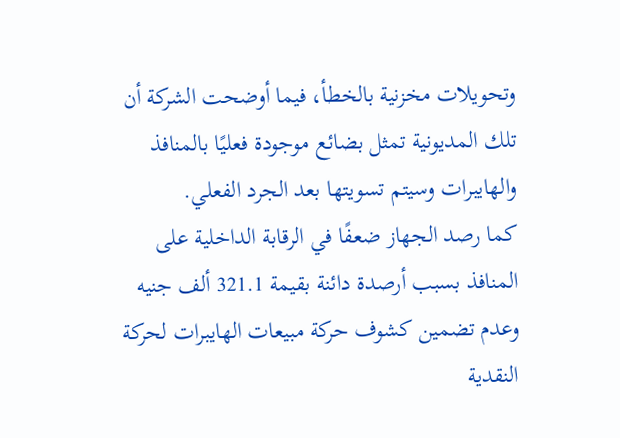وتحويلات مخزنية بالخطأ، فيما أوضحت الشركة أن تلك المديونية تمثل بضائع موجودة فعليًا بالمنافذ والهايبرات وسيتم تسويتها بعد الجرد الفعلي.
كما رصد الجهاز ضعفًا في الرقابة الداخلية على المنافذ بسبب أرصدة دائنة بقيمة 321.1 ألف جنيه وعدم تضمين كشوف حركة مبيعات الهايبرات لحركة النقدية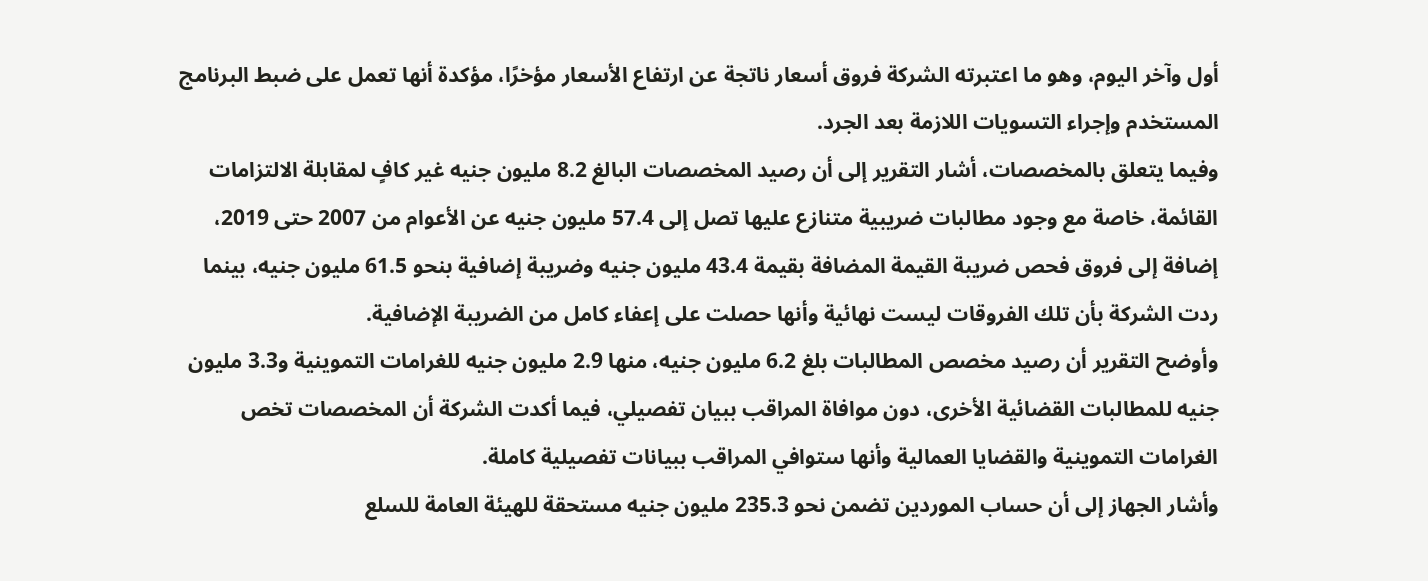أول وآخر اليوم، وهو ما اعتبرته الشركة فروق أسعار ناتجة عن ارتفاع الأسعار مؤخرًا، مؤكدة أنها تعمل على ضبط البرنامج المستخدم وإجراء التسويات اللازمة بعد الجرد.
وفيما يتعلق بالمخصصات، أشار التقرير إلى أن رصيد المخصصات البالغ 8.2 مليون جنيه غير كافٍ لمقابلة الالتزامات القائمة، خاصة مع وجود مطالبات ضريبية متنازع عليها تصل إلى 57.4 مليون جنيه عن الأعوام من 2007 حتى 2019، إضافة إلى فروق فحص ضريبة القيمة المضافة بقيمة 43.4 مليون جنيه وضريبة إضافية بنحو 61.5 مليون جنيه، بينما ردت الشركة بأن تلك الفروقات ليست نهائية وأنها حصلت على إعفاء كامل من الضريبة الإضافية.
وأوضح التقرير أن رصيد مخصص المطالبات بلغ 6.2 مليون جنيه، منها 2.9 مليون جنيه للغرامات التموينية و3.3 مليون جنيه للمطالبات القضائية الأخرى، دون موافاة المراقب ببيان تفصيلي، فيما أكدت الشركة أن المخصصات تخص الغرامات التموينية والقضايا العمالية وأنها ستوافي المراقب ببيانات تفصيلية كاملة.
وأشار الجهاز إلى أن حساب الموردين تضمن نحو 235.3 مليون جنيه مستحقة للهيئة العامة للسلع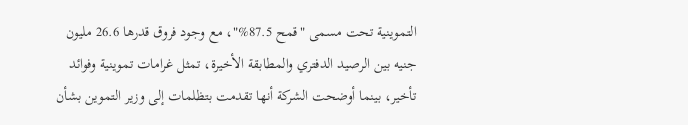التموينية تحت مسمى "قمح 87.5%"، مع وجود فروق قدرها 26.6 مليون جنيه بين الرصيد الدفتري والمطابقة الأخيرة، تمثل غرامات تموينية وفوائد تأخير، بينما أوضحت الشركة أنها تقدمت بتظلمات إلى وزير التموين بشأن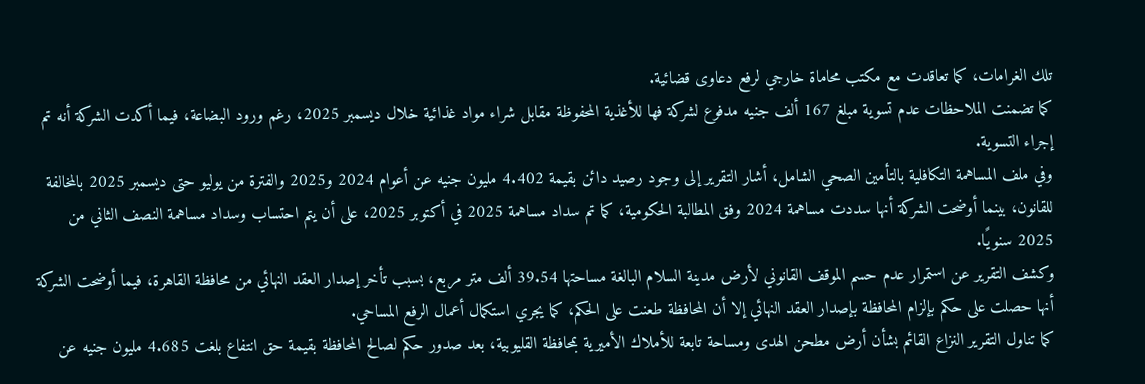تلك الغرامات، كما تعاقدت مع مكتب محاماة خارجي لرفع دعاوى قضائية.
كما تضمنت الملاحظات عدم تسوية مبلغ 167 ألف جنيه مدفوع لشركة فها للأغذية المحفوظة مقابل شراء مواد غذائية خلال ديسمبر 2025، رغم ورود البضاعة، فيما أكدت الشركة أنه تم إجراء التسوية.
وفي ملف المساهمة التكافلية بالتأمين الصحي الشامل، أشار التقرير إلى وجود رصيد دائن بقيمة 4.402 مليون جنيه عن أعوام 2024 و2025 والفترة من يوليو حتى ديسمبر 2025 بالمخالفة للقانون، بينما أوضحت الشركة أنها سددت مساهمة 2024 وفق المطالبة الحكومية، كما تم سداد مساهمة 2025 في أكتوبر 2025، على أن يتم احتساب وسداد مساهمة النصف الثاني من 2025 سنويًا.
وكشف التقرير عن استمرار عدم حسم الموقف القانوني لأرض مدينة السلام البالغة مساحتها 39.54 ألف متر مربع، بسبب تأخر إصدار العقد النهائي من محافظة القاهرة، فيما أوضحت الشركة أنها حصلت على حكم بإلزام المحافظة بإصدار العقد النهائي إلا أن المحافظة طعنت على الحكم، كما يجري استكمال أعمال الرفع المساحي.
كما تناول التقرير النزاع القائم بشأن أرض مطحن الهدى ومساحة تابعة للأملاك الأميرية بمحافظة القليوبية، بعد صدور حكم لصالح المحافظة بقيمة حق انتفاع بلغت 4.685 مليون جنيه عن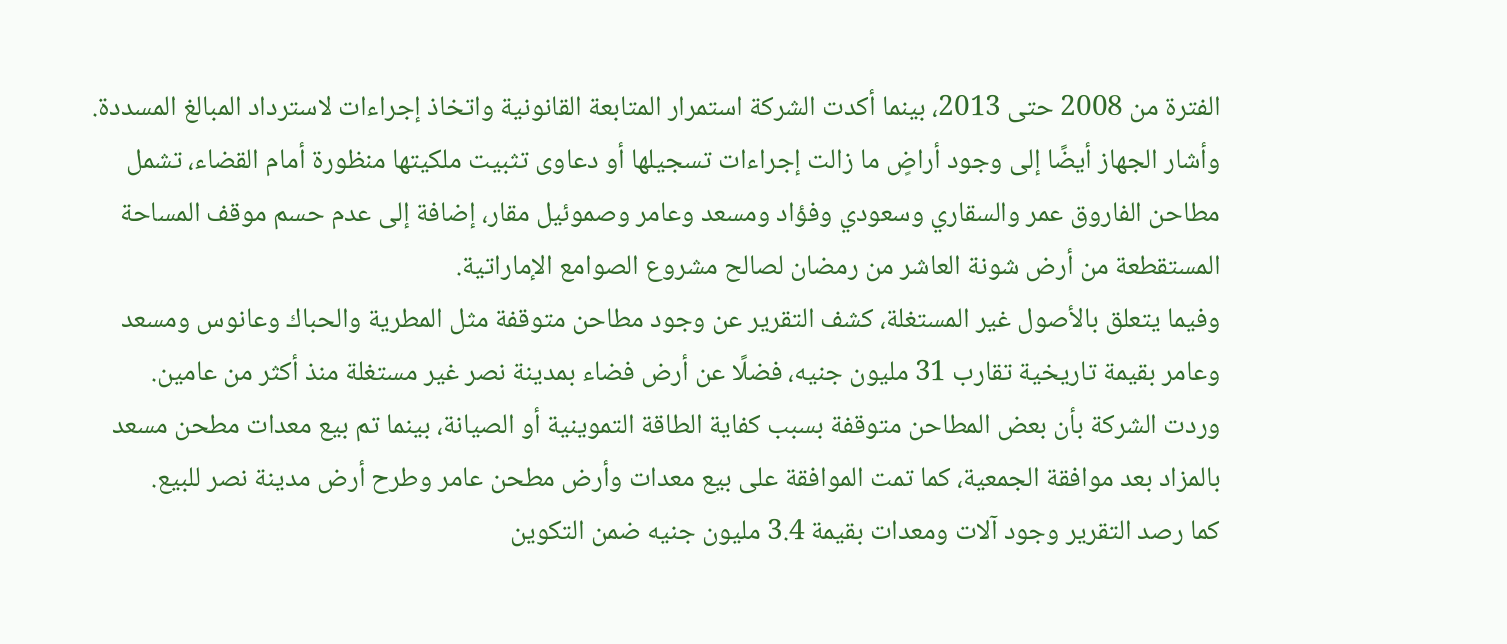الفترة من 2008 حتى 2013، بينما أكدت الشركة استمرار المتابعة القانونية واتخاذ إجراءات لاسترداد المبالغ المسددة.
وأشار الجهاز أيضًا إلى وجود أراضٍ ما زالت إجراءات تسجيلها أو دعاوى تثبيت ملكيتها منظورة أمام القضاء، تشمل مطاحن الفاروق عمر والسقاري وسعودي وفؤاد ومسعد وعامر وصموئيل مقار، إضافة إلى عدم حسم موقف المساحة المستقطعة من أرض شونة العاشر من رمضان لصالح مشروع الصوامع الإماراتية.
وفيما يتعلق بالأصول غير المستغلة، كشف التقرير عن وجود مطاحن متوقفة مثل المطرية والحباك وعانوس ومسعد وعامر بقيمة تاريخية تقارب 31 مليون جنيه، فضلًا عن أرض فضاء بمدينة نصر غير مستغلة منذ أكثر من عامين.
وردت الشركة بأن بعض المطاحن متوقفة بسبب كفاية الطاقة التموينية أو الصيانة، بينما تم بيع معدات مطحن مسعد بالمزاد بعد موافقة الجمعية، كما تمت الموافقة على بيع معدات وأرض مطحن عامر وطرح أرض مدينة نصر للبيع.
كما رصد التقرير وجود آلات ومعدات بقيمة 3.4 مليون جنيه ضمن التكوين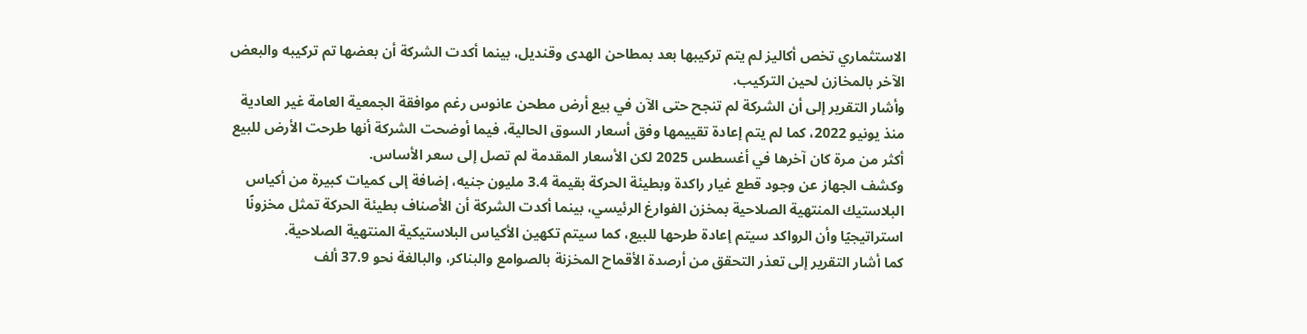الاستثماري تخص أكاليز لم يتم تركيبها بعد بمطاحن الهدى وقنديل، بينما أكدت الشركة أن بعضها تم تركيبه والبعض الآخر بالمخازن لحين التركيب.
وأشار التقرير إلى أن الشركة لم تنجح حتى الآن في بيع أرض مطحن عانوس رغم موافقة الجمعية العامة غير العادية منذ يونيو 2022، كما لم يتم إعادة تقييمها وفق أسعار السوق الحالية، فيما أوضحت الشركة أنها طرحت الأرض للبيع أكثر من مرة كان آخرها في أغسطس 2025 لكن الأسعار المقدمة لم تصل إلى سعر الأساس.
وكشف الجهاز عن وجود قطع غيار راكدة وبطيئة الحركة بقيمة 3.4 مليون جنيه، إضافة إلى كميات كبيرة من أكياس البلاستيك المنتهية الصلاحية بمخزن الفوارغ الرئيسي، بينما أكدت الشركة أن الأصناف بطيئة الحركة تمثل مخزونًا استراتيجيًا وأن الرواكد سيتم إعادة طرحها للبيع، كما سيتم تكهين الأكياس البلاستيكية المنتهية الصلاحية.
كما أشار التقرير إلى تعذر التحقق من أرصدة الأقماح المخزنة بالصوامع والبناكر، والبالغة نحو 37.9 ألف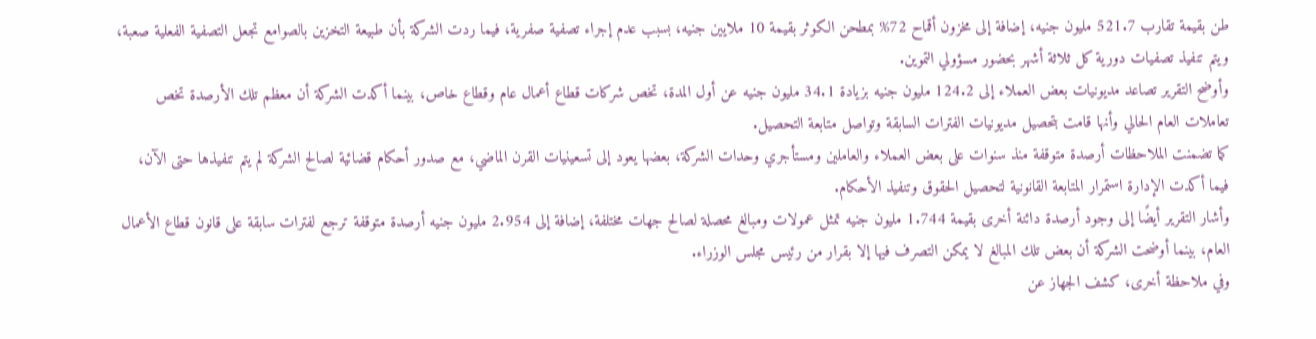طن بقيمة تقارب 521.7 مليون جنيه، إضافة إلى مخزون أقماح 72% بمطحن الكوثر بقيمة 10 ملايين جنيه، بسبب عدم إجراء تصفية صفرية، فيما ردت الشركة بأن طبيعة التخزين بالصوامع تجعل التصفية الفعلية صعبة، ويتم تنفيذ تصفيات دورية كل ثلاثة أشهر بحضور مسؤولي التموين.
وأوضح التقرير تصاعد مديونيات بعض العملاء إلى 124.2 مليون جنيه بزيادة 34.1 مليون جنيه عن أول المدة، تخص شركات قطاع أعمال عام وقطاع خاص، بينما أكدت الشركة أن معظم تلك الأرصدة تخص تعاملات العام الحالي وأنها قامت بتحصيل مديونيات الفترات السابقة وتواصل متابعة التحصيل.
كما تضمنت الملاحظات أرصدة متوقفة منذ سنوات على بعض العملاء والعاملين ومستأجري وحدات الشركة، بعضها يعود إلى تسعينيات القرن الماضي، مع صدور أحكام قضائية لصالح الشركة لم يتم تنفيذها حتى الآن، فيما أكدت الإدارة استمرار المتابعة القانونية لتحصيل الحقوق وتنفيذ الأحكام.
وأشار التقرير أيضًا إلى وجود أرصدة دائنة أخرى بقيمة 1.744 مليون جنيه تمثل عمولات ومبالغ محصلة لصالح جهات مختلفة، إضافة إلى 2.954 مليون جنيه أرصدة متوقفة ترجع لفترات سابقة على قانون قطاع الأعمال العام، بينما أوضحت الشركة أن بعض تلك المبالغ لا يمكن التصرف فيها إلا بقرار من رئيس مجلس الوزراء.
وفي ملاحظة أخرى، كشف الجهاز عن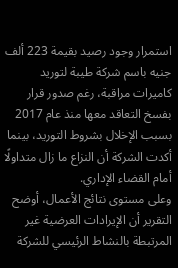استمرار وجود رصيد بقيمة 223 ألف جنيه باسم شركة طيبة لتوريد كاميرات مراقبة، رغم صدور قرار بفسخ التعاقد معها منذ عام 2017 بسبب الإخلال بشروط التوريد، بينما أكدت الشركة أن النزاع ما زال متداولًا أمام القضاء الإداري.
وعلى مستوى نتائج الأعمال، أوضح التقرير أن الإيرادات العرضية غير المرتبطة بالنشاط الرئيسي للشركة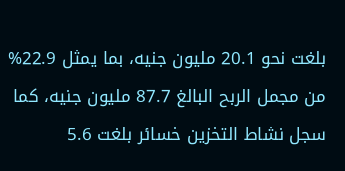بلغت نحو 20.1 مليون جنيه، بما يمثل 22.9% من مجمل الربح البالغ 87.7 مليون جنيه، كما سجل نشاط التخزين خسائر بلغت 5.6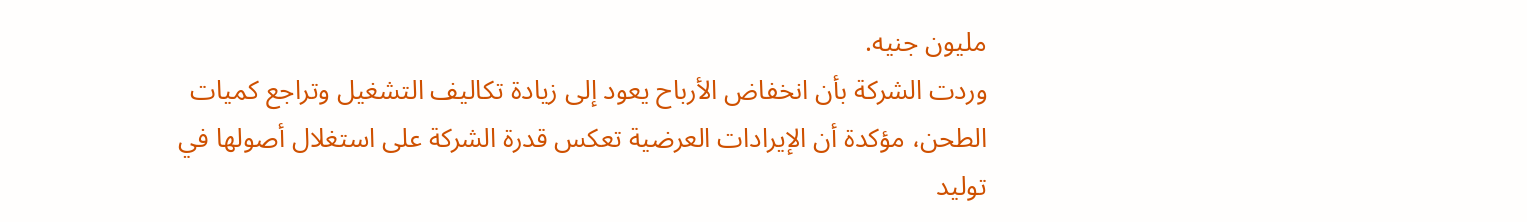مليون جنيه.
وردت الشركة بأن انخفاض الأرباح يعود إلى زيادة تكاليف التشغيل وتراجع كميات الطحن، مؤكدة أن الإيرادات العرضية تعكس قدرة الشركة على استغلال أصولها في توليد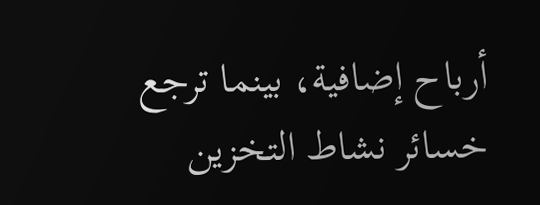أرباح إضافية، بينما ترجع خسائر نشاط التخزين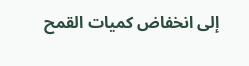إلى انخفاض كميات القمح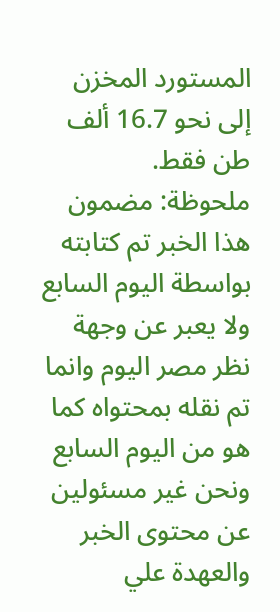المستورد المخزن إلى نحو 16.7 ألف طن فقط.
ملحوظة: مضمون هذا الخبر تم كتابته بواسطة اليوم السابع ولا يعبر عن وجهة نظر مصر اليوم وانما تم نقله بمحتواه كما هو من اليوم السابع ونحن غير مسئولين عن محتوى الخبر والعهدة علي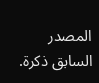المصدر السابق ذكرة.